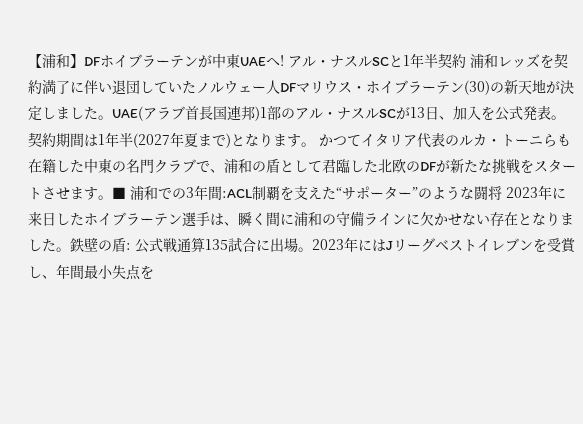【浦和】DFホイブラーテンが中東UAEへ! アル・ナスルSCと1年半契約 浦和レッズを契約満了に伴い退団していたノルウェー人DFマリウス・ホイブラーテン(30)の新天地が決定しました。UAE(アラブ首長国連邦)1部のアル・ナスルSCが13日、加入を公式発表。契約期間は1年半(2027年夏まで)となります。 かつてイタリア代表のルカ・トーニらも在籍した中東の名門クラブで、浦和の盾として君臨した北欧のDFが新たな挑戦をスタートさせます。■ 浦和での3年間:ACL制覇を支えた“サポーター”のような闘将 2023年に来日したホイブラーテン選手は、瞬く間に浦和の守備ラインに欠かせない存在となりました。鉄壁の盾: 公式戦通算135試合に出場。2023年にはJリーグベストイレブンを受賞し、年間最小失点を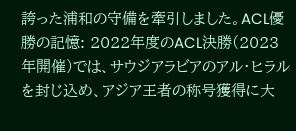誇った浦和の守備を牽引しました。ACL優勝の記憶: 2022年度のACL決勝(2023年開催)では、サウジアラビアのアル・ヒラルを封じ込め、アジア王者の称号獲得に大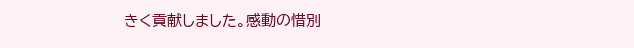きく貢献しました。感動の惜別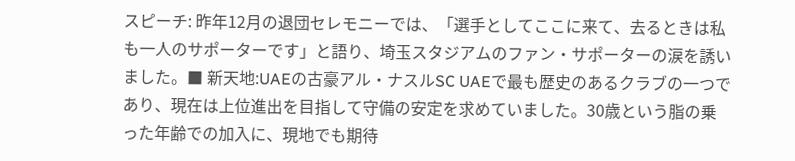スピーチ: 昨年12月の退団セレモニーでは、「選手としてここに来て、去るときは私も一人のサポーターです」と語り、埼玉スタジアムのファン・サポーターの涙を誘いました。■ 新天地:UAEの古豪アル・ナスルSC UAEで最も歴史のあるクラブの一つであり、現在は上位進出を目指して守備の安定を求めていました。30歳という脂の乗った年齢での加入に、現地でも期待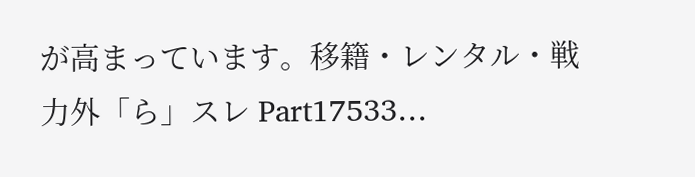が高まっています。移籍・レンタル・戦力外「ら」スレ Part17533…